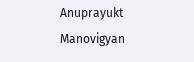Anuprayukt Manovigyan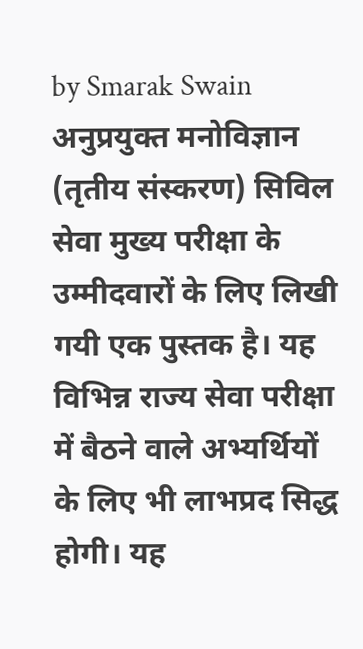by Smarak Swain
अनुप्रयुक्त मनोविज्ञान (तृतीय संस्करण) सिविल सेवा मुख्य परीक्षा के उम्मीदवारों के लिए लिखी गयी एक पुस्तक है। यह विभिन्न राज्य सेवा परीक्षा में बैठने वाले अभ्यर्थियों के लिए भी लाभप्रद सिद्ध होगी। यह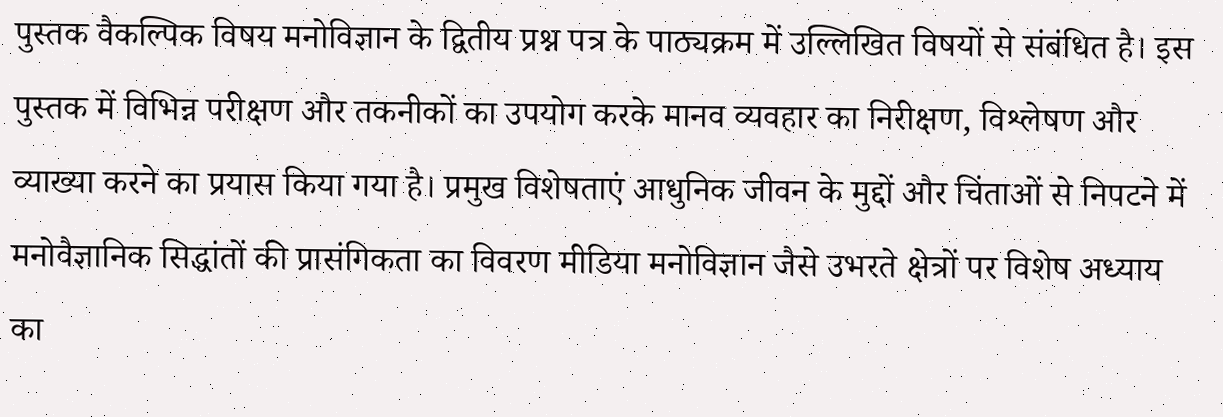पुस्तक वैकल्पिक विषय मनोविज्ञान के द्वितीय प्रश्न पत्र के पाठ्यक्रम में उल्लिखित विषयों से संबंधित है। इस पुस्तक में विभिन्न परीक्षण और तकनीकों का उपयोग करके मानव व्यवहार का निरीक्षण, विश्लेषण और व्याख्या करने का प्रयास किया गया है। प्रमुख विशेषताएं आधुनिक जीवन के मुद्दों और चिंताओं से निपटने में मनोवैज्ञानिक सिद्धांतों की प्रासंगिकता का विवरण मीडिया मनोविज्ञान जैसे उभरते क्षेत्रों पर विशेष अध्याय का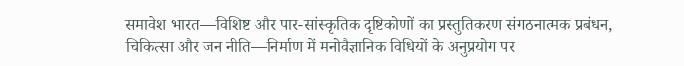समावेश भारत—विशिष्ट और पार-सांस्कृतिक दृष्टिकोणों का प्रस्तुतिकरण संगठनात्मक प्रबंधन, चिकित्सा और जन नीति—निर्माण में मनोवैज्ञानिक विधियों के अनुप्रयोग पर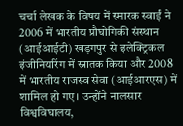चर्चा लेखक के विषय में स्मारक स्वाईं ने 2006 में भारतीय प्रौघोगिकी संस्थान (आईआईटी) खड़गपुर से इलेक्ट्रिकल इंजीनियरिंग में स्नातक किया और 2008 में भारतीय राजस्व सेवा (आईआरएस) में शामिल हो गए। उन्होंने नालसार विश्वविघालय,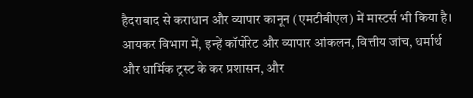हैदराबाद से कराधान और व्यापार कानून (एमटीबीएल) में मास्टर्स भी किया है। आयकर विभाग में, इन्हें कॉर्पोरेट और व्यापार आंकलन, वित्तीय जांच, धर्मार्थ और धार्मिक ट्रस्ट के कर प्रशासन, और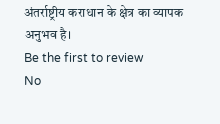अंतर्राष्ट्रीय कराधान के क्षेत्र का व्यापक अनुभव है।
Be the first to review
No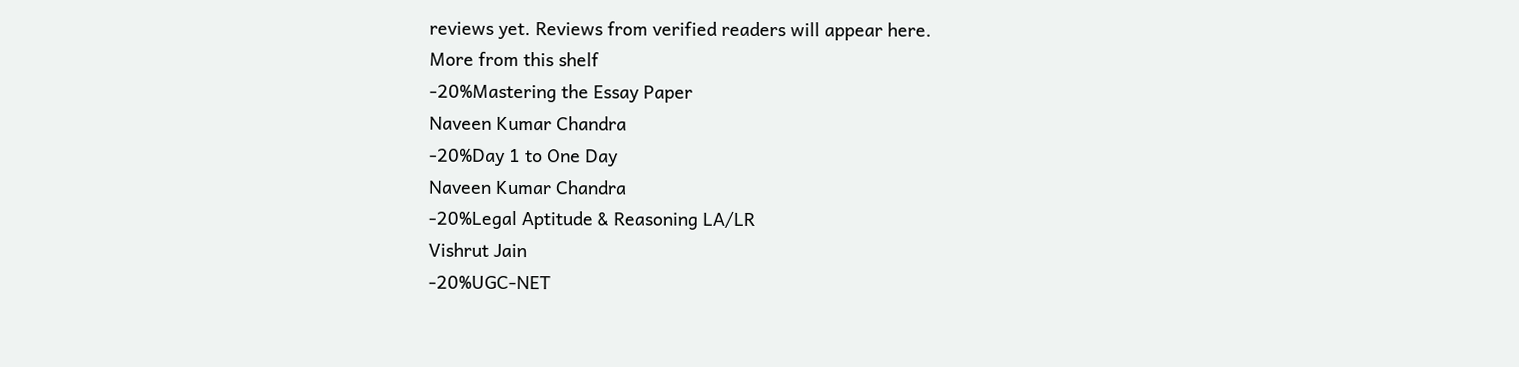reviews yet. Reviews from verified readers will appear here.
More from this shelf
-20%Mastering the Essay Paper
Naveen Kumar Chandra
-20%Day 1 to One Day
Naveen Kumar Chandra
-20%Legal Aptitude & Reasoning LA/LR
Vishrut Jain
-20%UGC-NET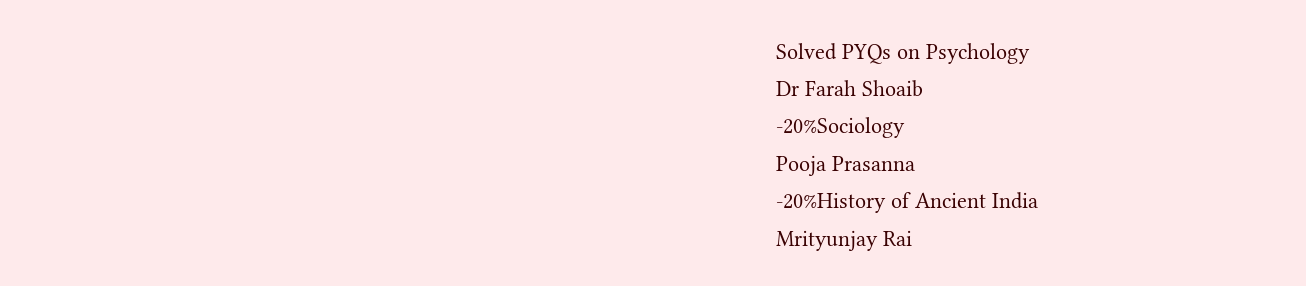Solved PYQs on Psychology
Dr Farah Shoaib
-20%Sociology
Pooja Prasanna
-20%History of Ancient India
Mrityunjay Rai